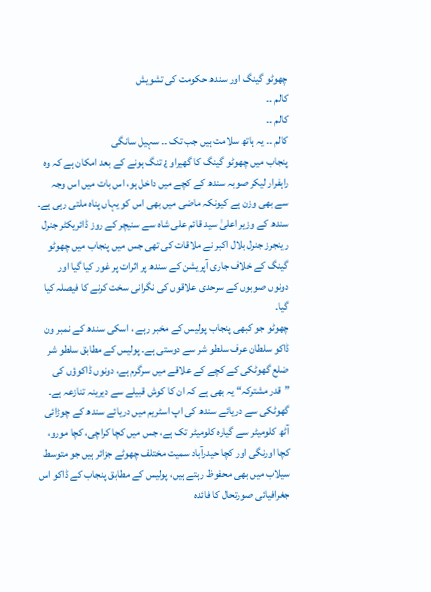چھوٹو گینگ اور سندھ حکومت کی تشویش
کالم ۔۔
کالم ۔۔
کالم ۔۔ یہ ہاتھ سلامت ہیں جب تک ۔۔ سہیل سانگی
پنجاب میں چھوٹو گینگ کا گھیراو ¿ تنگ ہونے کے بعد امکان ہے کہ وہ راہفرار لیکر صوبہ سندھ کے کچے میں داخل ہو، اس بات میں اس وجہ سے بھی وزن ہے کیونکہ ماضی میں بھی اس کو یہاں پناہ ملتی رہی ہے۔
سندھ کے وزیر اعلیٰ سید قائم علی شاہ سے سنیچر کے روز ڈائریکٹر جنرل رینجرز جنرل بلال اکبر نے ملاقات کی تھی جس میں پنجاب میں چھوٹو گینگ کے خلاف جاری آپریشن کے سندھ پر اثرات پر غور کیا گیا اور دونوں صوبوں کے سرحدی علاقوں کی نگرانی سخت کرنے کا فیصلہ کیا گیا۔
چھوٹو جو کبھی پنجاب پولیس کے مخبر رہے ، اسکی سندھ کے نمبر ون ڈاکو سلطان عرف سلطو شر سے دوستی ہے۔ پولیس کے مطابق سلطو شر ضلع گھوٹکی کے کچے کے علاقے میں سرگرم ہے، دونوں ڈاکوؤں کی ”قدر مشترکہ“ یہ بھی ہے کہ ان کا کوش قبیلے سے دیرینہ تنازعہ ہے۔
گھوٹکی سے دریائے سندھ کی اپ اسٹریم میں دریائے سندھ کے چوڑائی آٹھ کلومیٹر سے گیارہ کلومیٹر تک ہے، جس میں کچا کراچی، کچا مورو، کچا اورنگی اور کچا حیدرآباد سمیت مختلف چھوٹے جزائر ہیں جو متوسط سیلاب میں بھی محفوظ رہتے ہیں، پولیس کے مطابق پنجاب کے ڈاکو اس جغرافیائی صورتحال کا فائدہ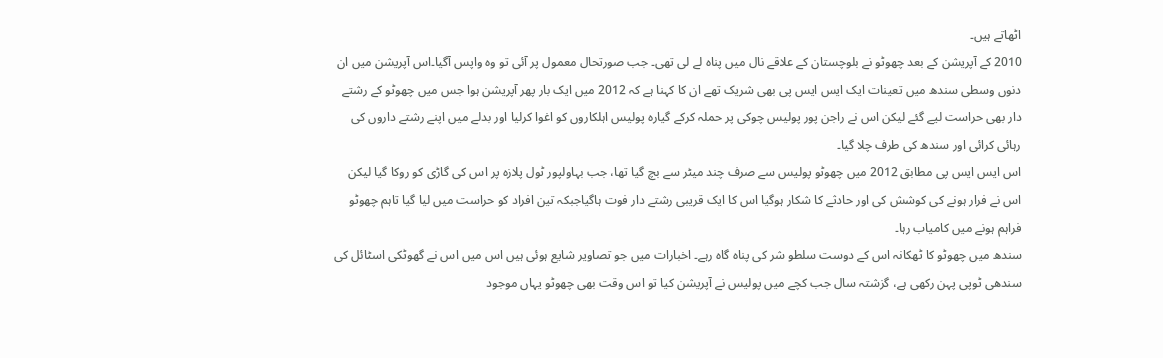اٹھاتے ہیں۔
2010 کے آپریشن کے بعد چھوٹو نے بلوچستان کے علاقے نال میں پناہ لے لی تھی۔ جب صورتحال معمول پر آئی تو وہ واپس آگیا۔اس آپریشن میں ان دنوں وسطی سندھ میں تعینات ایک ایس ایس پی بھی شریک تھے ان کا کہنا ہے کہ 2012 میں ایک بار پھر آپریشن ہوا جس میں چھوٹو کے رشتے دار بھی حراست لیے گئے لیکن اس نے راجن پور پولیس چوکی پر حملہ کرکے گیارہ پولیس اہلکاروں کو اغوا کرلیا اور بدلے میں اپنے رشتے داروں کی رہائی کرائی اور سندھ کی طرف چلا گیا۔
اس ایس ایس پی مطابق 2012 میں چھوٹو پولیس سے صرف چند میٹر سے بچ گیا تھا، جب بہاولپور ٹول پلازہ پر اس کی گاڑی کو روکا گیا لیکن اس نے فرار ہونے کی کوشش کی اور حادثے کا شکار ہوگیا اس کا ایک قریبی رشتے دار فوت ہاگیاجبکہ تین افراد کو حراست میں لیا گیا تاہم چھوٹو فراہم ہونے میں کامیاب رہا۔
سندھ میں چھوٹو کا ٹھکانہ اس کے دوست سلطو شر کی پناہ گاہ رہے۔ اخبارات میں جو تصاویر شایع ہوئی ہیں اس میں اس نے گھوٹکی اسٹائل کی سندھی ٹوپی پہن رکھی ہے، گزشتہ سال جب کچے میں پولیس نے آپریشن کیا تو اس وقت بھی چھوٹو یہاں موجود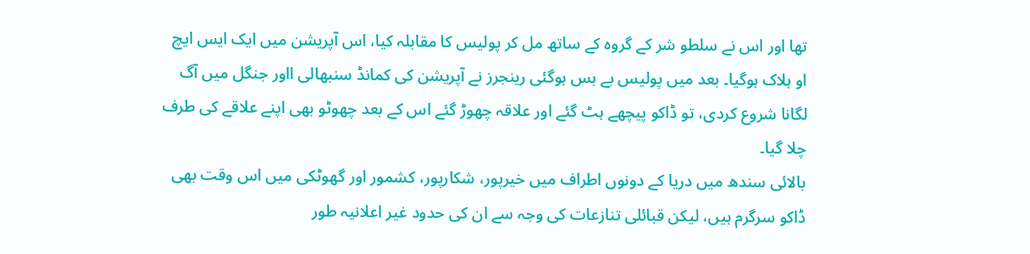تھا اور اس نے سلطو شر کے گروہ کے ساتھ مل کر پولیس کا مقابلہ کیا، اس آپریشن میں ایک ایس ایچ او ہلاک ہوگیا۔ بعد میں پولیس بے بس ہوگئی رینجرز نے آپریشن کی کمانڈ سنبھالی ااور جنگل میں آگ لگانا شروع کردی، تو ڈاکو پیچھے ہٹ گئے اور علاقہ چھوڑ گئے اس کے بعد چھوٹو بھی اپنے علاقے کی طرف چلا گیا۔
بالائی سندھ میں دریا کے دونوں اطراف میں خیرپور، شکارپور، کشمور اور گھوٹکی میں اس وقت بھی ڈاکو سرگرم ہیں، لیکن قبائلی تنازعات کی وجہ سے ان کی حدود غیر اعلانیہ طور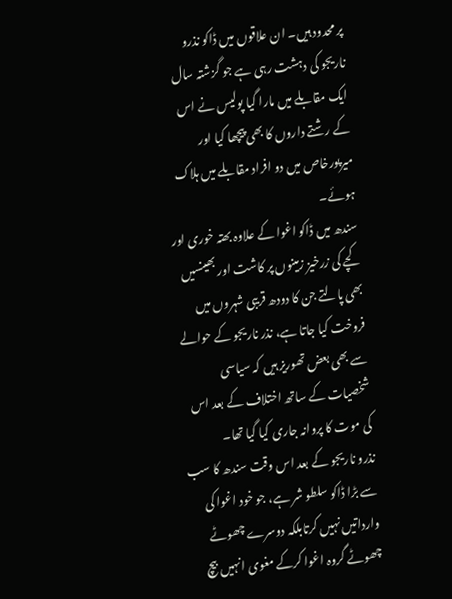پر محدود ہیں۔ ان علاقوں میں ڈاکو نذرو ناریجو کی دہشت رہی ہے جو گزشتہ سال ایک مقابلے میں مارا گیا پولیس نے اس کے رشتے داروں کا بھی پیچھا کیا اور میرپورخاص میں دو افراد مقابلے میں ہلاک ہوئے۔
سندھ میں ڈاکو اغوا کے علاوہ بھتہ خوری اور کچے کی زرخیز زمینوں پر کاشت اور بھینسیں بھی پالتے جن کا دودھ قریبی شہروں میں فروخت کیا جاتا ہے، نذر ناریجو کے حوالے سے بھی بعض تھوریز ہیں کہ سیاسی شخصیات کے ساتھ اختلاف کے بعد اس کی موت کا پروانہ جاری کیا گیا تھا۔
نذرو ناریجو کے بعد اس وقت سندھ کا سب سے بڑا ڈاکو سلطو شر ہے، جو خود اغوا کی وارداتیں نہیں کرتابلکہ دوسرے چھوٹے چھوٹے گروہ اغوا کرکے مغوی انہیں بیچ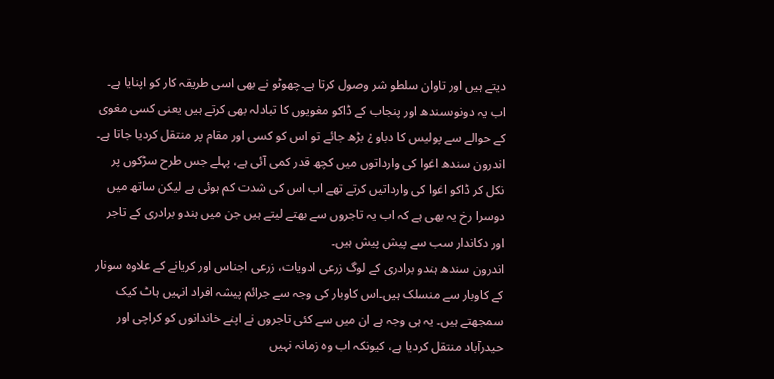دیتے ہیں اور تاوان سلطو شر وصول کرتا ہے۔چھوٹو نے بھی اسی طریقہ کار کو اپنایا ہے۔ اب یہ دونوںسندھ اور پنجاب کے ڈاکو مغویوں کا تبادلہ بھی کرتے ہیں یعنی کسی مغوی کے حوالے سے پولیس کا دباو ¿ بڑھ جائے تو اس کو کسی اور مقام پر منتقل کردیا جاتا ہے۔
اندرون سندھ اغوا کی وارداتوں میں کچھ قدر کمی آئی ہے، پہلے جس طرح سڑکوں پر نکل کر ڈاکو اغوا کی وارداتیں کرتے تھے اب اس کی شدت کم ہوئی ہے لیکن ساتھ میں دوسرا رخ یہ بھی ہے کہ اب یہ تاجروں سے بھتے لیتے ہیں جن میں ہندو برادری کے تاجر اور دکاندار سب سے پیش پیش ہیں۔
اندرون سندھ ہندو برادری کے لوگ زرعی ادویات، زرعی اجناس اور کریانے کے علاوہ سونار کے کاوبار سے منسلک ہیں۔اس کاوبار کی وجہ سے جرائم پیشہ افراد انہیں ہاٹ کیک سمجھتے ہیں۔ یہ ہی وجہ ہے ان میں سے کئی تاجروں نے اپنے خاندانوں کو کراچی اور حیدرآباد منتقل کردیا ہے، کیونکہ اب وہ زمانہ نہیں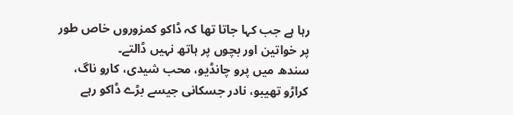رہا ہے جب کہا جاتا تھا کہ ڈاکو کمزوروں خاص طور پر خواتین اور بچوں پر ہاتھ نہیں ڈالتے۔
سندھ میں پرو چانڈیو، محب شیدی، کارو ناگ، کراڑو تھیبو، نادر جسکانی جیسے بڑے ڈاکو رہے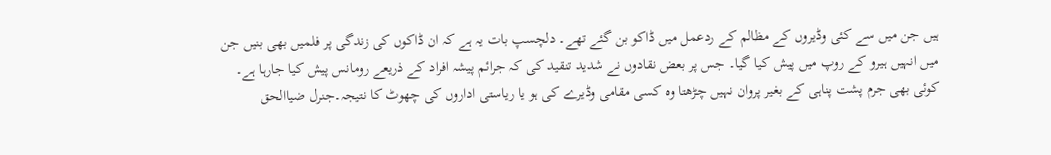ہیں جن میں سے کئی وڈیروں کے مظالم کے ردعمل میں ڈاکو بن گئے تھے۔ دلچسپ بات یہ ہے کہ ان ڈاکوں کی زندگی پر فلمیں بھی بنیں جن میں انہیں ہیرو کے روپ میں پیش کیا گیا۔ جس پر بعض نقادوں نے شدید تنقید کی کہ جرائم پیشہ افراد کے ذریعے رومانس پیش کیا جارہا ہے۔
کوئی بھی جرم پشت پناہی کے بغیر پروان نہیں چڑھتا وہ کسی مقامی وڈیرے کی ہو یا ریاستی اداروں کی چھوٹ کا نتیجہ۔جنرل ضیاالحق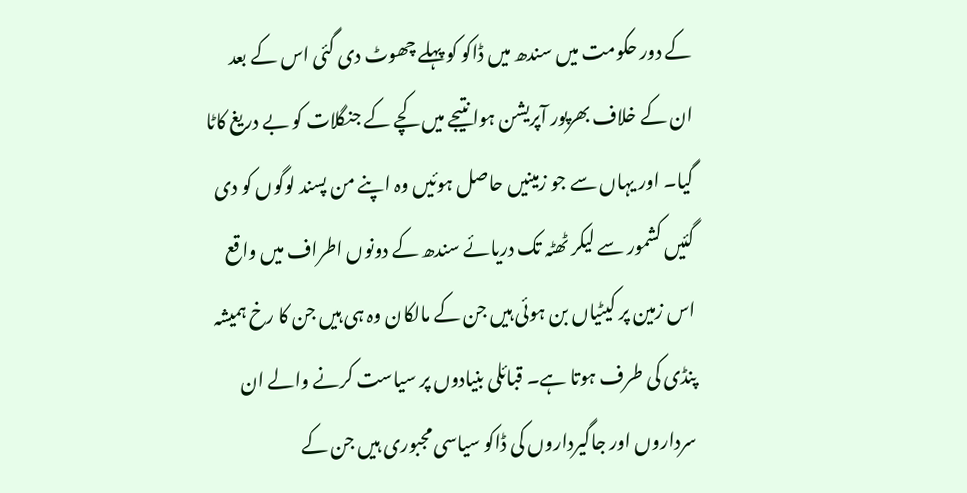کے دور حکومت میں سندھ میں ڈاکو کو پہلے چھوٹ دی گئی اس کے بعد ان کے خلاف بھرپور آپریشن ہوا نتیجے میں کچے کے جنگلات کو بے دریغ کاٹا گیا۔ اور یہاں سے جو زمینیں حاصل ہوئیں وہ اپنے من پسند لوگوں کو دی گئیں کشمور سے لیکر ٹھٹہ تک دریائے سندھ کے دونوں اطراف میں واقع اس زمین پر کیٹیاں بن ہوئی ہیں جن کے مالکان وہ ہی ہیں جن کا رخ ہمیشہ پنڈی کی طرف ہوتا ہے۔ قبائلی بنیادوں پر سیاست کرنے والے ان سرداروں اور جاگیرداروں کی ڈاکو سیاسی مجبوری ہیں جن کے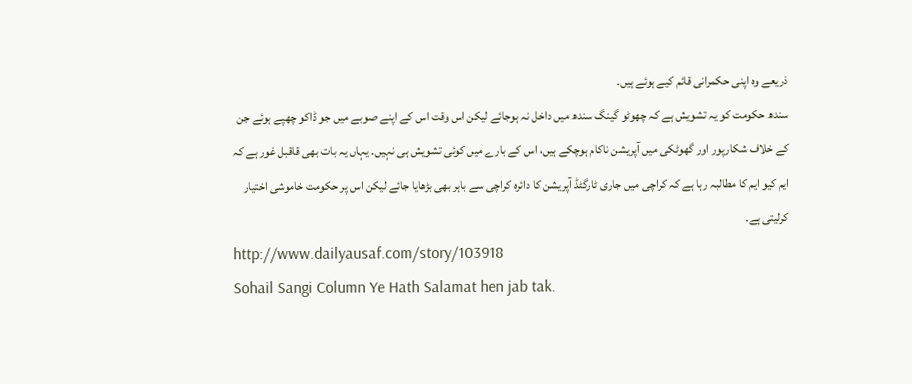ذریعے وہ اپنی حکمرانی قائم کیے ہوئے ہیں۔
سندھ حکومت کو یہ تشویش ہے کہ چھوٹو گینگ سندھ میں داخل نہ ہوجائے لیکن اس وقت اس کے اپنے صوبے میں جو ڈاکو چھپے ہوئے جن کے خلاف شکارپور اور گھوٹکی میں آپریشن ناکام ہوچکے ہیں، اس کے بارے میں کوئی تشویش ہی نہیں۔ یہاں یہ بات بھی قاقبل غور ہے کہ ایم کیو ایم کا مطالبہ رہا ہے کہ کراچی میں جاری ٹارگٹڈ آپریشن کا دائرہ کراچی سے باہر بھی بڑھایا جائے لیکن اس پر حکومت خاموشی اختیار کرلیتی ہے۔
http://www.dailyausaf.com/story/103918
Sohail Sangi Column Ye Hath Salamat hen jab tak.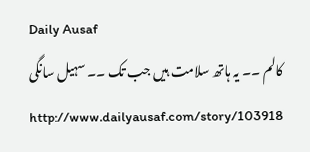Daily Ausaf
کالم ۔۔ یہ ہاتھ سلامت ہیں جب تک ۔۔ سہیل سانگی
http://www.dailyausaf.com/story/103918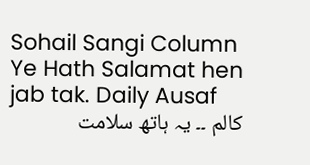Sohail Sangi Column Ye Hath Salamat hen jab tak. Daily Ausaf
کالم ۔۔ یہ ہاتھ سلامت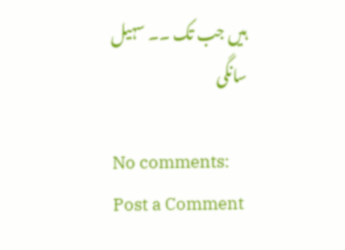ہیں جب تک ۔۔ سہیل سانگی

No comments:
Post a Comment